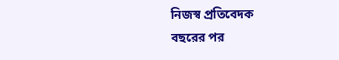নিজস্ব প্রতিবেদক
বছরের পর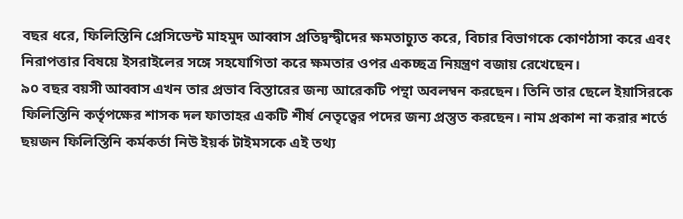বছর ধরে, ফিলিস্তিনি প্রেসিডেন্ট মাহমুদ আব্বাস প্রতিদ্বন্দ্বীদের ক্ষমতাচ্যুত করে, বিচার বিভাগকে কোণঠাসা করে এবং নিরাপত্তার বিষয়ে ইসরাইলের সঙ্গে সহযোগিতা করে ক্ষমতার ওপর একচ্ছত্র নিয়ন্ত্রণ বজায় রেখেছেন।
৯০ বছর বয়সী আব্বাস এখন তার প্রভাব বিস্তারের জন্য আরেকটি পন্থা অবলম্বন করছেন। তিনি তার ছেলে ইয়াসিরকে ফিলিস্তিনি কর্তৃপক্ষের শাসক দল ফাতাহর একটি শীর্ষ নেতৃত্বের পদের জন্য প্রস্তুত করছেন। নাম প্রকাশ না করার শর্তে ছয়জন ফিলিস্তিনি কর্মকর্তা নিউ ইয়র্ক টাইমসকে এই তথ্য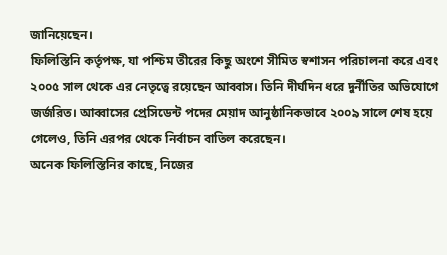জানিয়েছেন।
ফিলিস্তিনি কর্তৃপক্ষ, যা পশ্চিম তীরের কিছু অংশে সীমিত স্বশাসন পরিচালনা করে এবং ২০০৫ সাল থেকে এর নেতৃত্বে রয়েছেন আব্বাস। তিনি দীর্ঘদিন ধরে দুর্নীতির অভিযোগে জর্জরিত। আব্বাসের প্রেসিডেন্ট পদের মেয়াদ আনুষ্ঠানিকভাবে ২০০৯ সালে শেষ হয়ে গেলেও, তিনি এরপর থেকে নির্বাচন বাতিল করেছেন।
অনেক ফিলিস্তিনির কাছে, নিজের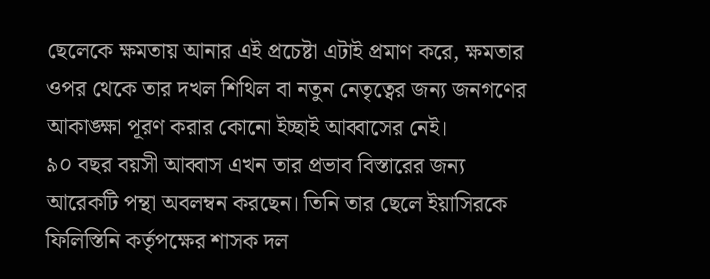ছেলেকে ক্ষমতায় আনার এই প্রচেষ্টা এটাই প্রমাণ করে, ক্ষমতার ওপর থেকে তার দখল শিথিল বা নতুন নেতৃত্বের জন্য জনগণের আকাঙ্ক্ষা পূরণ করার কোনো ইচ্ছাই আব্বাসের নেই।
৯০ বছর বয়সী আব্বাস এখন তার প্রভাব বিস্তারের জন্য আরেকটি পন্থা অবলম্বন করছেন। তিনি তার ছেলে ইয়াসিরকে ফিলিস্তিনি কর্তৃপক্ষের শাসক দল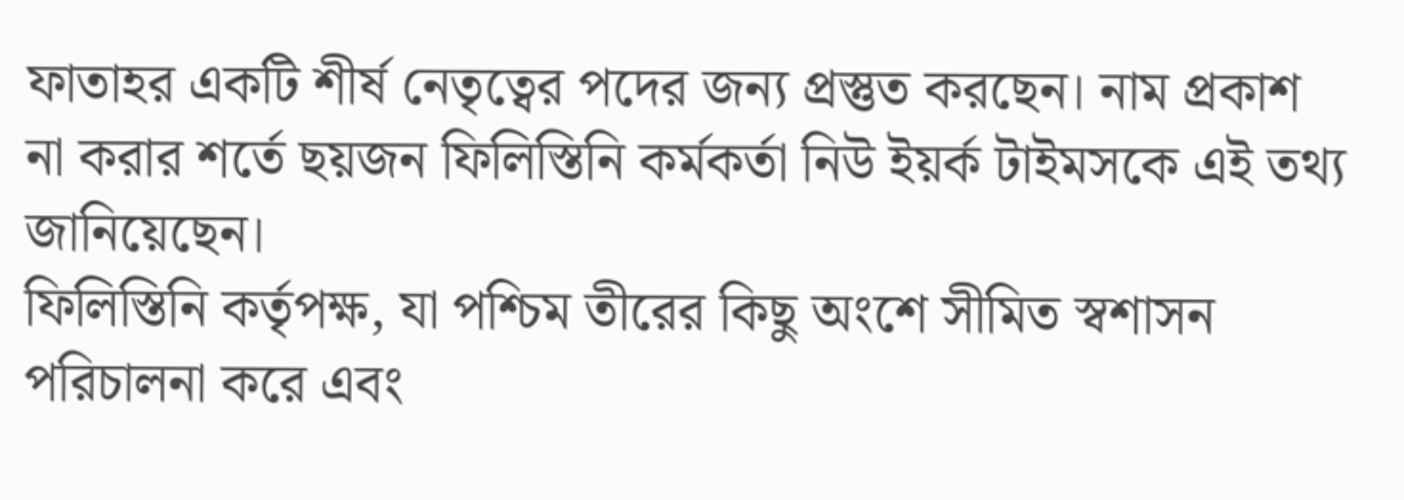ফাতাহর একটি শীর্ষ নেতৃত্বের পদের জন্য প্রস্তুত করছেন। নাম প্রকাশ না করার শর্তে ছয়জন ফিলিস্তিনি কর্মকর্তা নিউ ইয়র্ক টাইমসকে এই তথ্য জানিয়েছেন।
ফিলিস্তিনি কর্তৃপক্ষ, যা পশ্চিম তীরের কিছু অংশে সীমিত স্বশাসন পরিচালনা করে এবং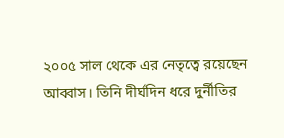২০০৫ সাল থেকে এর নেতৃত্বে রয়েছেন আব্বাস। তিনি দীর্ঘদিন ধরে দুর্নীতির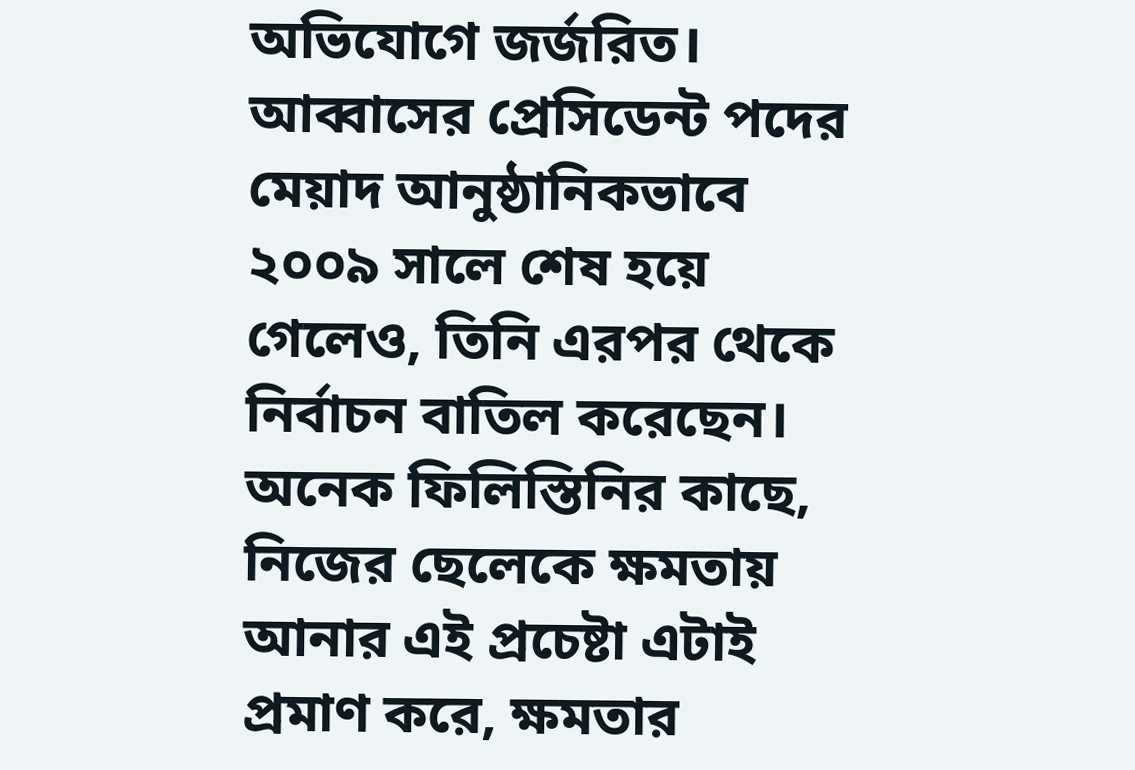অভিযোগে জর্জরিত। আব্বাসের প্রেসিডেন্ট পদের মেয়াদ আনুষ্ঠানিকভাবে ২০০৯ সালে শেষ হয়ে গেলেও, তিনি এরপর থেকে নির্বাচন বাতিল করেছেন।
অনেক ফিলিস্তিনির কাছে, নিজের ছেলেকে ক্ষমতায় আনার এই প্রচেষ্টা এটাই প্রমাণ করে, ক্ষমতার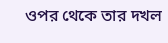ওপর থেকে তার দখল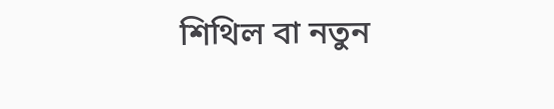শিথিল বা নতুন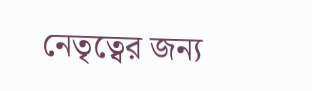নেতৃত্বের জন্য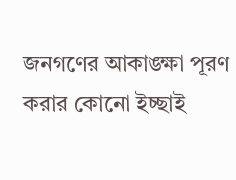জনগণের আকাঙ্ক্ষা পূরণ করার কোনো ইচ্ছাই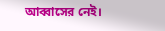আব্বাসের নেই।